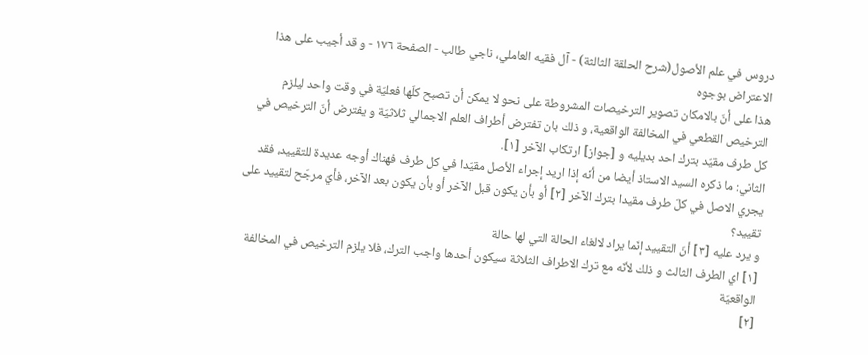دروس في علم الأصول(شرح الحلقة الثالثة) - آل فقيه العاملي، ناجي طالب - الصفحة ١٧٦ - و قد أجيب على هذا الاعتراض بوجوه
هذا على أنّ بالامكان تصوير الترخيصات المشروطة على نحو لا يمكن أن تصبح كلّها فعليّة في وقت واحد ليلزم الترخيص القطعي في المخالفة الواقعية، و ذلك بان تفترض أطراف العلم الاجمالي ثلاثيّة و يفترض أنّ الترخيص في كل طرف مقيّد بترك احد بديليه و [جواز] ارتكاب الآخر [١].
الثاني: ما ذكره السيد الاستاذ أيضا من أنّه إذا اريد إجراء الأصل مقيّدا في كل طرف فهناك أوجه عديدة للتقييد، فقد يجري الاصل في كلّ طرف مقيدا بترك الآخر [٢] أو بأن يكون قبل الآخر أو بأن يكون بعد الآخر، فأيّ مرجّح لتقييد على تقييد؟
و يرد عليه [٣] أنّ التقييد إنّما يراد لالغاء الحالة التي لها حالة
[١] اي الطرف الثالث و ذلك لأنّه مع ترك الاطراف الثلاثة سيكون أحدها واجب الترك، فلا يلزم الترخيص في المخالفة الواقعيّة
[٢]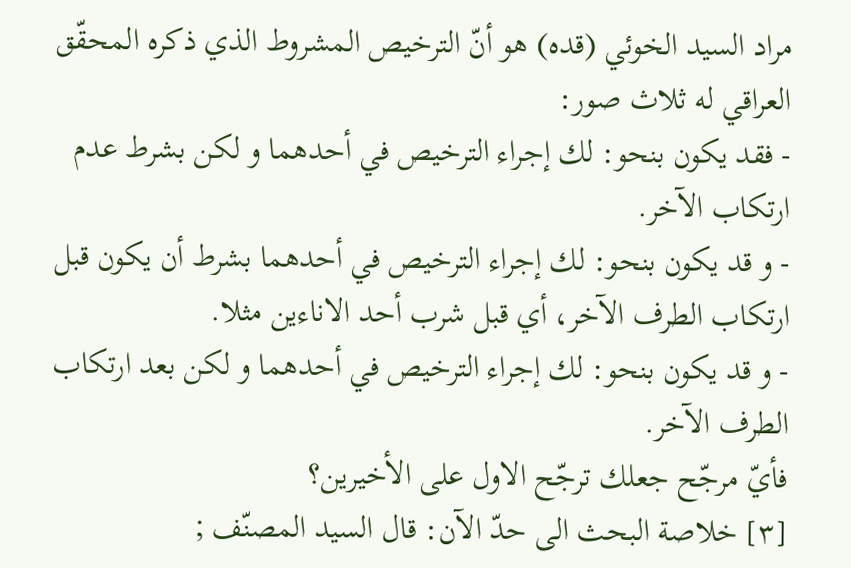مراد السيد الخوئي (قده) هو أنّ الترخيص المشروط الذي ذكره المحقّق العراقي له ثلاث صور:
- فقد يكون بنحو: لك إجراء الترخيص في أحدهما و لكن بشرط عدم ارتكاب الآخر.
- و قد يكون بنحو: لك إجراء الترخيص في أحدهما بشرط أن يكون قبل ارتكاب الطرف الآخر، أي قبل شرب أحد الاناءين مثلا.
- و قد يكون بنحو: لك إجراء الترخيص في أحدهما و لكن بعد ارتكاب الطرف الآخر.
فأيّ مرجّح جعلك ترجّح الاول على الأخيرين؟
[٣] خلاصة البحث الى حدّ الآن: قال السيد المصنّف ;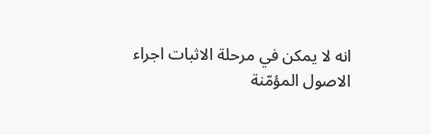انه لا يمكن في مرحلة الاثبات اجراء الاصول المؤمّنة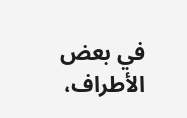في بعض الأطراف،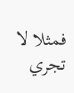فمثلا لا تجري